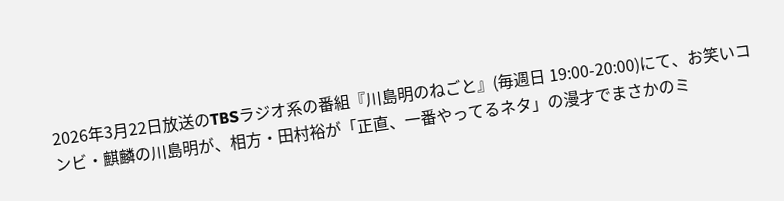2026年3月22日放送のTBSラジオ系の番組『川島明のねごと』(毎週日 19:00-20:00)にて、お笑いコンビ・麒麟の川島明が、相方・田村裕が「正直、一番やってるネタ」の漫才でまさかのミ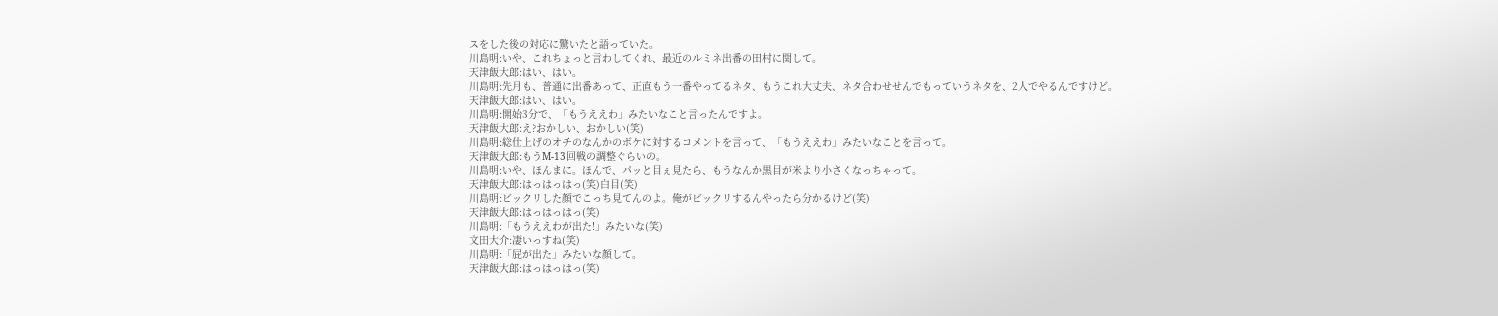スをした後の対応に驚いたと語っていた。
川島明:いや、これちょっと言わしてくれ、最近のルミネ出番の田村に関して。
天津飯大郎:はい、はい。
川島明:先月も、普通に出番あって、正直もう一番やってるネタ、もうこれ大丈夫、ネタ合わせせんでもっていうネタを、2人でやるんですけど。
天津飯大郎:はい、はい。
川島明:開始3分で、「もうええわ」みたいなこと言ったんですよ。
天津飯大郎:え?おかしい、おかしい(笑)
川島明:総仕上げのオチのなんかのボケに対するコメントを言って、「もうええわ」みたいなことを言って。
天津飯大郎:もうM-13回戦の調整ぐらいの。
川島明:いや、ほんまに。ほんで、パッと目ぇ見たら、もうなんか黒目が米より小さくなっちゃって。
天津飯大郎:はっはっはっ(笑)白目(笑)
川島明:ビックリした顔でこっち見てんのよ。俺がビックリするんやったら分かるけど(笑)
天津飯大郎:はっはっはっ(笑)
川島明:「もうええわが出た!」みたいな(笑)
文田大介:凄いっすね(笑)
川島明:「屁が出た」みたいな顔して。
天津飯大郎:はっはっはっ(笑)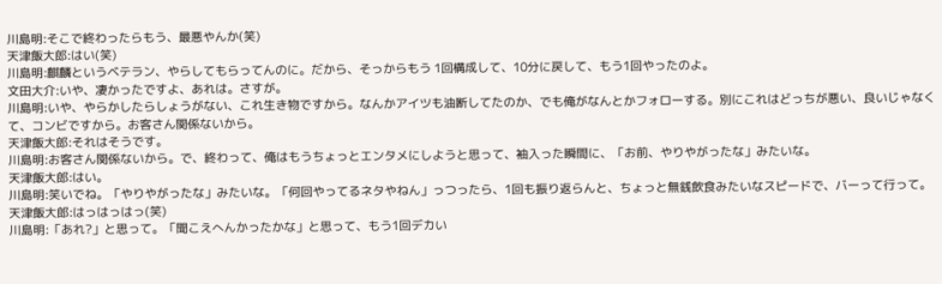川島明:そこで終わったらもう、最悪やんか(笑)
天津飯大郎:はい(笑)
川島明:麒麟というベテラン、やらしてもらってんのに。だから、そっからもう 1回構成して、10分に戻して、もう1回やったのよ。
文田大介:いや、凄かったですよ、あれは。さすが。
川島明:いや、やらかしたらしょうがない、これ生き物ですから。なんかアイツも油断してたのか、でも俺がなんとかフォローする。別にこれはどっちが悪い、良いじゃなくて、コンビですから。お客さん関係ないから。
天津飯大郎:それはそうです。
川島明:お客さん関係ないから。で、終わって、俺はもうちょっとエンタメにしようと思って、袖入った瞬間に、「お前、やりやがったな」みたいな。
天津飯大郎:はい。
川島明:笑いでね。「やりやがったな」みたいな。「何回やってるネタやねん」っつったら、1回も振り返らんと、ちょっと無銭飲食みたいなスピードで、バーって行って。
天津飯大郎:はっはっはっ(笑)
川島明:「あれ?」と思って。「聞こえへんかったかな」と思って、もう1回デカい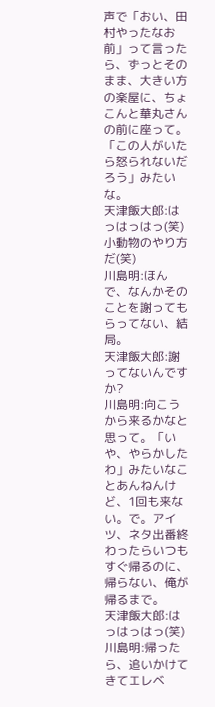声で「おい、田村やったなお前」って言ったら、ずっとそのまま、大きい方の楽屋に、ちょこんと華丸さんの前に座って。「この人がいたら怒られないだろう」みたいな。
天津飯大郎:はっはっはっ(笑)小動物のやり方だ(笑)
川島明:ほんで、なんかそのことを謝ってもらってない、結局。
天津飯大郎:謝ってないんですか?
川島明:向こうから来るかなと思って。「いや、やらかしたわ」みたいなことあんねんけど、1回も来ない。で。アイツ、ネタ出番終わったらいつもすぐ帰るのに、帰らない、俺が帰るまで。
天津飯大郎:はっはっはっ(笑)
川島明:帰ったら、追いかけてきてエレベ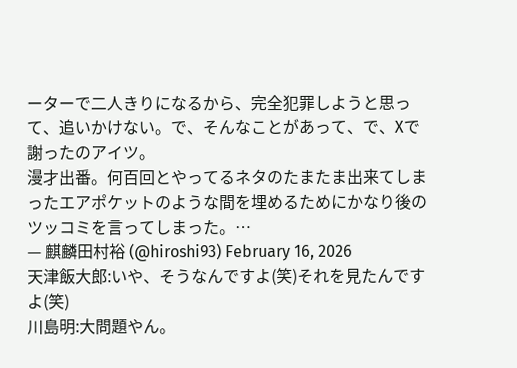ーターで二人きりになるから、完全犯罪しようと思って、追いかけない。で、そんなことがあって、で、Xで謝ったのアイツ。
漫才出番。何百回とやってるネタのたまたま出来てしまったエアポケットのような間を埋めるためにかなり後のツッコミを言ってしまった。…
— 麒麟田村裕 (@hiroshi93) February 16, 2026
天津飯大郎:いや、そうなんですよ(笑)それを見たんですよ(笑)
川島明:大問題やん。